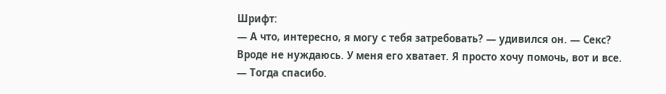Шрифт:
— А что, интересно, я могу с тебя затребовать? — удивился он. — Секс? Вроде не нуждаюсь. У меня его хватает. Я просто хочу помочь, вот и все.
— Тогда спасибо.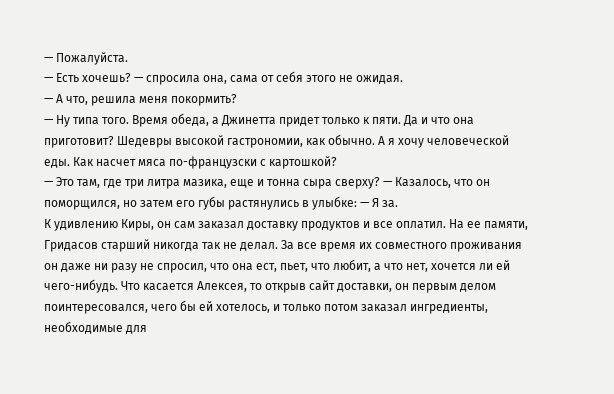— Пожалуйста.
— Есть хочешь? — спросила она, сама от себя этого не ожидая.
— А что, решила меня покормить?
— Ну типа того. Время обеда, а Джинетта придет только к пяти. Да и что она приготовит? Шедевры высокой гастрономии, как обычно. А я хочу человеческой еды. Как насчет мяса по-французски с картошкой?
— Это там, где три литра мазика, еще и тонна сыра сверху? — Казалось, что он поморщился, но затем его губы растянулись в улыбке: — Я за.
К удивлению Киры, он сам заказал доставку продуктов и все оплатил. На ее памяти, Гридасов старший никогда так не делал. За все время их совместного проживания он даже ни разу не спросил, что она ест, пьет, что любит, а что нет, хочется ли ей чего-нибудь. Что касается Алексея, то открыв сайт доставки, он первым делом поинтересовался, чего бы ей хотелось, и только потом заказал ингредиенты, необходимые для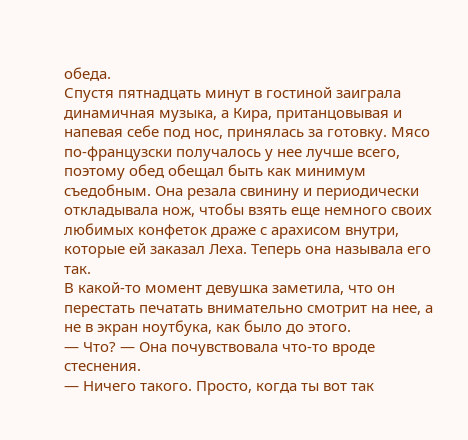обеда.
Спустя пятнадцать минут в гостиной заиграла динамичная музыка, а Кира, пританцовывая и напевая себе под нос, принялась за готовку. Мясо по-французски получалось у нее лучше всего, поэтому обед обещал быть как минимум съедобным. Она резала свинину и периодически откладывала нож, чтобы взять еще немного своих любимых конфеток драже с арахисом внутри, которые ей заказал Леха. Теперь она называла его так.
В какой-то момент девушка заметила, что он перестать печатать внимательно смотрит на нее, а не в экран ноутбука, как было до этого.
— Что? — Она почувствовала что-то вроде стеснения.
— Ничего такого. Просто, когда ты вот так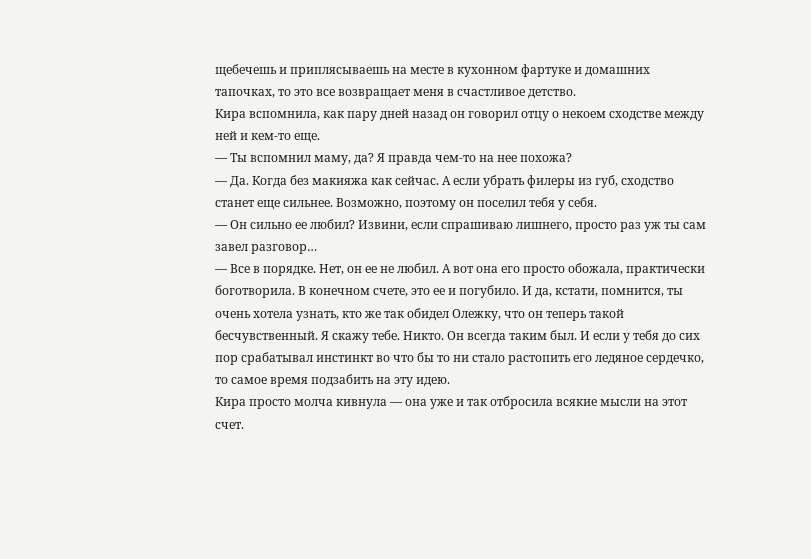щебечешь и приплясываешь на месте в кухонном фартуке и домашних тапочках, то это все возвращает меня в счастливое детство.
Кира вспомнила, как пару дней назад он говорил отцу о некоем сходстве между ней и кем-то еще.
— Ты вспомнил маму, да? Я правда чем-то на нее похожа?
— Да. Когда без макияжа как сейчас. А если убрать филеры из губ, сходство станет еще сильнее. Возможно, поэтому он поселил тебя у себя.
— Он сильно ее любил? Извини, если спрашиваю лишнего, просто раз уж ты сам завел разговор…
— Все в порядке. Нет, он ее не любил. А вот она его просто обожала, практически боготворила. В конечном счете, это ее и погубило. И да, кстати, помнится, ты очень хотела узнать, кто же так обидел Олежку, что он теперь такой бесчувственный. Я скажу тебе. Никто. Он всегда таким был. И если у тебя до сих пор срабатывал инстинкт во что бы то ни стало растопить его ледяное сердечко, то самое время подзабить на эту идею.
Кира просто молча кивнула — она уже и так отбросила всякие мысли на этот счет.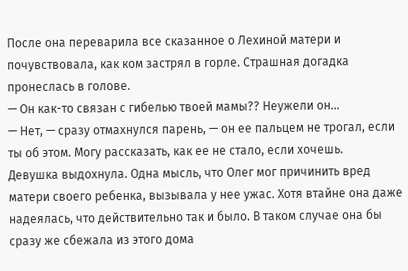После она переварила все сказанное о Лехиной матери и почувствовала, как ком застрял в горле. Страшная догадка пронеслась в голове.
— Он как-то связан с гибелью твоей мамы?? Неужели он…
— Нет, — сразу отмахнулся парень, — он ее пальцем не трогал, если ты об этом. Могу рассказать, как ее не стало, если хочешь.
Девушка выдохнула. Одна мысль, что Олег мог причинить вред матери своего ребенка, вызывала у нее ужас. Хотя втайне она даже надеялась, что действительно так и было. В таком случае она бы сразу же сбежала из этого дома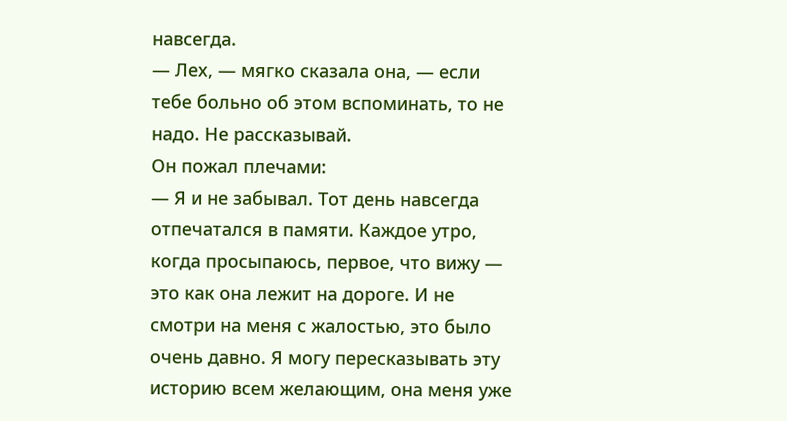навсегда.
— Лех, — мягко сказала она, — если тебе больно об этом вспоминать, то не надо. Не рассказывай.
Он пожал плечами:
— Я и не забывал. Тот день навсегда отпечатался в памяти. Каждое утро, когда просыпаюсь, первое, что вижу — это как она лежит на дороге. И не смотри на меня с жалостью, это было очень давно. Я могу пересказывать эту историю всем желающим, она меня уже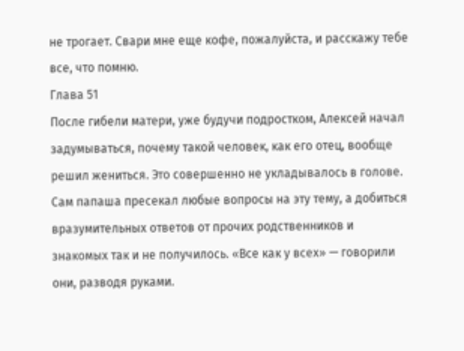не трогает. Свари мне еще кофе, пожалуйста, и расскажу тебе все, что помню.
Глава 51
После гибели матери, уже будучи подростком, Алексей начал задумываться, почему такой человек, как его отец, вообще решил жениться. Это совершенно не укладывалось в голове. Сам папаша пресекал любые вопросы на эту тему, а добиться вразумительных ответов от прочих родственников и знакомых так и не получилось. «Все как у всех» — говорили они, разводя руками.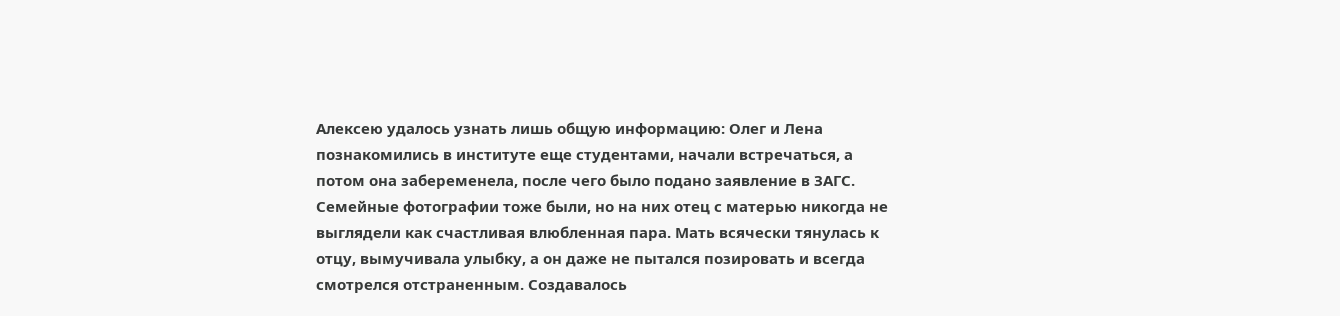Алексею удалось узнать лишь общую информацию: Олег и Лена познакомились в институте еще студентами, начали встречаться, а потом она забеременела, после чего было подано заявление в ЗАГС. Семейные фотографии тоже были, но на них отец с матерью никогда не выглядели как счастливая влюбленная пара. Мать всячески тянулась к отцу, вымучивала улыбку, а он даже не пытался позировать и всегда смотрелся отстраненным. Создавалось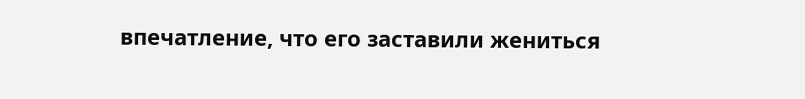впечатление, что его заставили жениться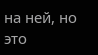на ней, но это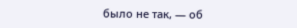было не так, — об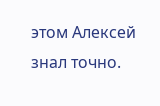этом Алексей знал точно.